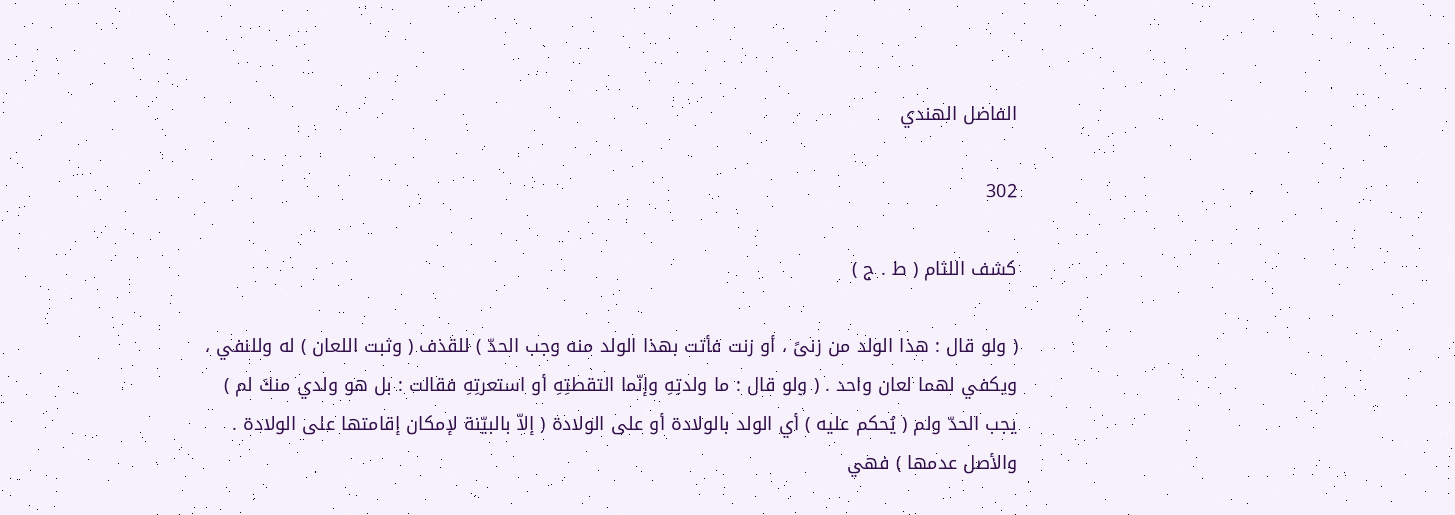الفاضل الهندي

302

كشف اللثام ( ط . ج )

( ولو قال : هذا الولد من زنىً ، أو زنت فأتت بهذا الولد منه وجب الحدّ ) للقذف ( وثبت اللعان ) له وللنفي ، ويكفي لهما لعان واحد . ( ولو قال : ما ولدتِهِ وإنّما التقطتِهِ أو استعرتِهِ فقالت : بل هو ولدي منكَ لم ) يجب الحدّ ولم ( يُحكم عليه ) أي الولد بالولادة أو على الولادة ( إلاّ بالبيّنة لإمكان إقامتها على الولادة . والأصل عدمها ) فهي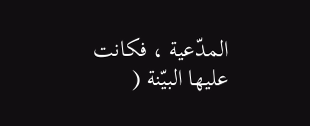المدّعية ، فكانت عليها البيّنة (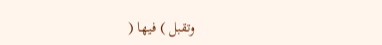وتقبل ) فيها (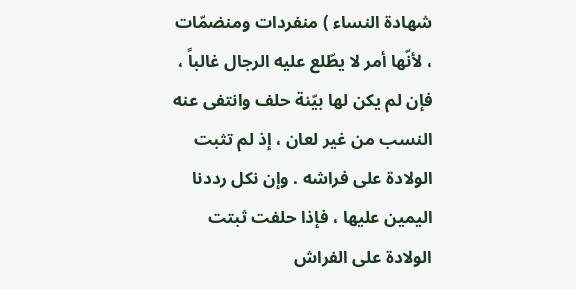شهادة النساء ) منفردات ومنضمّات ، لأنّها أمر لا يطّلع عليه الرجال غالباً ، فإن لم يكن لها بيّنة حلف وانتفى عنه النسب من غير لعان ، إذ لم تثبت الولادة على فراشه . وإن نكل رددنا اليمين عليها ، فإذا حلفت ثبتت الولادة على الفراش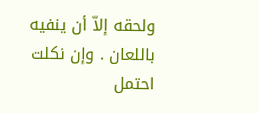ولحقه إلاّ أن ينفيه باللعان . وإن نكلت احتمل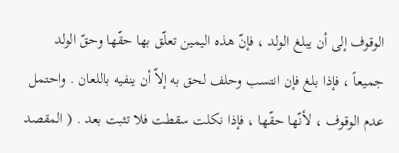الوقوف إلى أن يبلغ الولد ، فإنّ هذه اليمين تعلّق بها حقّها وحقّ الولد جميعاً ، فإذا بلغ فإن انتسب وحلف لحق به إلاّ أن ينفيه باللعان . واحتمل عدم الوقوف ، لأنّها حقّها ، فإذا نكلت سقطت فلا تثبت بعد . ( المقصد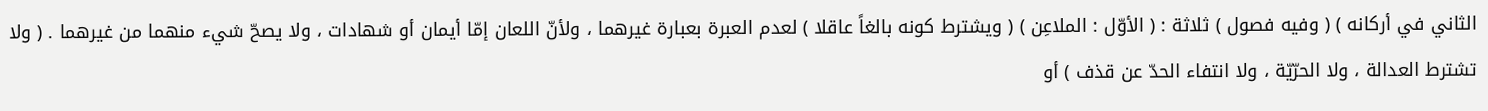الثاني في أركانه ) ( وفيه فصول ) ثلاثة : ( الأوّل : الملاعِن ) ( ويشترط كونه بالغاً عاقلا ) لعدم العبرة بعبارة غيرهما ، ولأنّ اللعان إمّا أيمان أو شهادات ، ولا يصحّ شيء منهما من غيرهما . ( ولا تشترط العدالة ، ولا الحرّيّة ، ولا انتفاء الحدّ عن قذف ) أو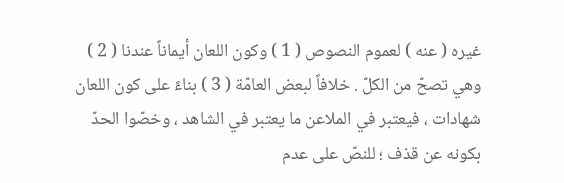غيره ( عنه ) لعموم النصوص ( 1 ) وكون اللعان أيماناً عندنا ( 2 ) وهي تصحّ من الكلّ . خلافاً لبعض العامّة ( 3 ) بناءً على كون اللعان شهادات ، فيعتبر في الملاعن ما يعتبر في الشاهد ، وخصّوا الحدّ بكونه عن قذف ؛ للنصّ على عدم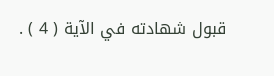قبول شهادته في الآية ( 4 ) .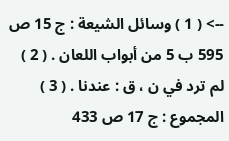--> ( 1 ) وسائل الشيعة : ج 15 ص 595 ب 5 من أبواب اللعان . ( 2 ) لم ترد في ن ، ق : عندنا . ( 3 ) المجموع : ج 17 ص 433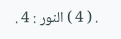. ( 4 ) النور : 4 .